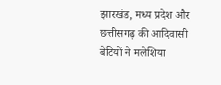झारखंड, मध्य प्रदेश और छत्तीसगढ़ की आदिवासी बेटियों ने मलेशिया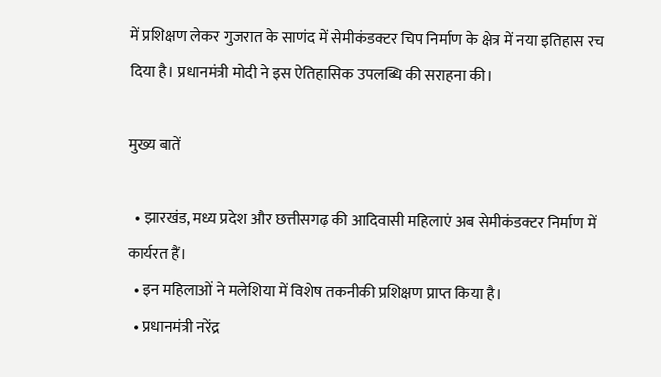में प्रशिक्षण लेकर गुजरात के साणंद में सेमीकंडक्टर चिप निर्माण के क्षेत्र में नया इतिहास रच दिया है। प्रधानमंत्री मोदी ने इस ऐतिहासिक उपलब्धि की सराहना की।

मुख्य बातें

  • झारखंड, मध्य प्रदेश और छत्तीसगढ़ की आदिवासी महिलाएं अब सेमीकंडक्टर निर्माण में कार्यरत हैं।
  • इन महिलाओं ने मलेशिया में विशेष तकनीकी प्रशिक्षण प्राप्त किया है।
  • प्रधानमंत्री नरेंद्र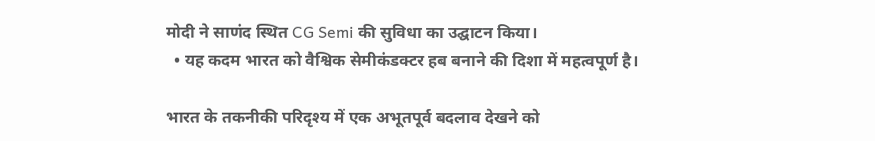मोदी ने साणंद स्थित CG Semi की सुविधा का उद्घाटन किया।
  • यह कदम भारत को वैश्विक सेमीकंडक्टर हब बनाने की दिशा में महत्वपूर्ण है।

भारत के तकनीकी परिदृश्य में एक अभूतपूर्व बदलाव देखने को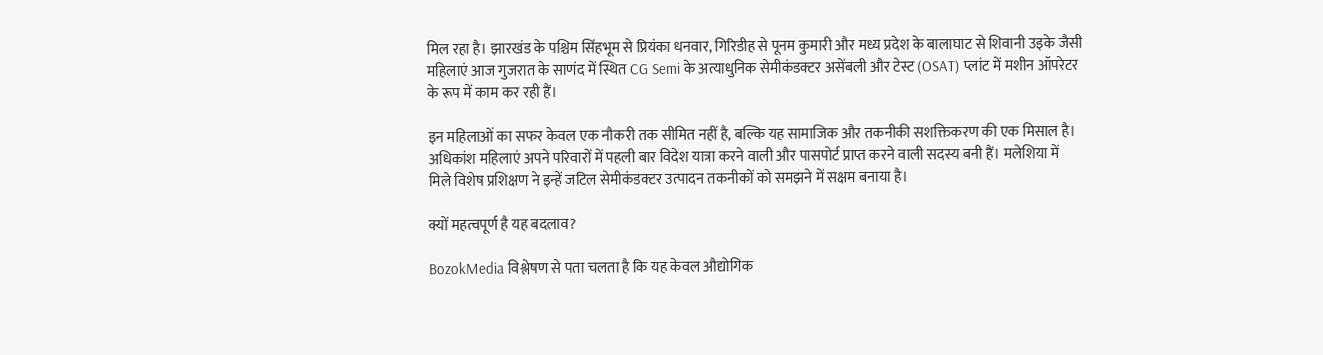मिल रहा है। झारखंड के पश्चिम सिंहभूम से प्रियंका धनवार, गिरिडीह से पूनम कुमारी और मध्य प्रदेश के बालाघाट से शिवानी उइके जैसी महिलाएं आज गुजरात के साणंद में स्थित CG Semi के अत्याधुनिक सेमीकंडक्टर असेंबली और टेस्ट (OSAT) प्लांट में मशीन ऑपरेटर के रूप में काम कर रही हैं।

इन महिलाओं का सफर केवल एक नौकरी तक सीमित नहीं है, बल्कि यह सामाजिक और तकनीकी सशक्तिकरण की एक मिसाल है। अधिकांश महिलाएं अपने परिवारों में पहली बार विदेश यात्रा करने वाली और पासपोर्ट प्राप्त करने वाली सदस्य बनी हैं। मलेशिया में मिले विशेष प्रशिक्षण ने इन्हें जटिल सेमीकंडक्टर उत्पादन तकनीकों को समझने में सक्षम बनाया है।

क्यों महत्वपूर्ण है यह बदलाव?

BozokMedia विश्लेषण से पता चलता है कि यह केवल औद्योगिक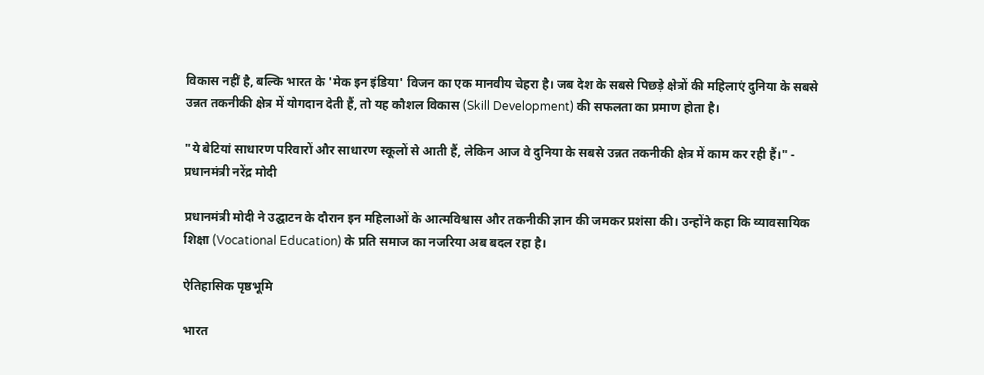विकास नहीं है, बल्कि भारत के 'मेक इन इंडिया' विजन का एक मानवीय चेहरा है। जब देश के सबसे पिछड़े क्षेत्रों की महिलाएं दुनिया के सबसे उन्नत तकनीकी क्षेत्र में योगदान देती हैं, तो यह कौशल विकास (Skill Development) की सफलता का प्रमाण होता है।

"ये बेटियां साधारण परिवारों और साधारण स्कूलों से आती हैं, लेकिन आज वे दुनिया के सबसे उन्नत तकनीकी क्षेत्र में काम कर रही हैं।" - प्रधानमंत्री नरेंद्र मोदी

प्रधानमंत्री मोदी ने उद्घाटन के दौरान इन महिलाओं के आत्मविश्वास और तकनीकी ज्ञान की जमकर प्रशंसा की। उन्होंने कहा कि व्यावसायिक शिक्षा (Vocational Education) के प्रति समाज का नजरिया अब बदल रहा है।

ऐतिहासिक पृष्ठभूमि

भारत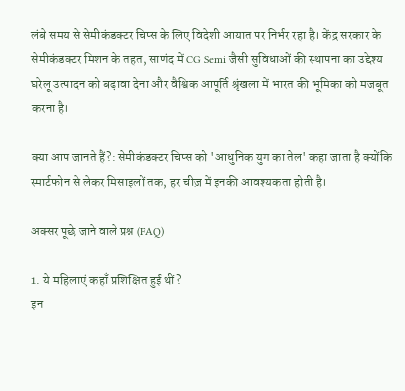लंबे समय से सेमीकंडक्टर चिप्स के लिए विदेशी आयात पर निर्भर रहा है। केंद्र सरकार के सेमीकंडक्टर मिशन के तहत, साणंद में CG Semi जैसी सुविधाओं की स्थापना का उद्देश्य घरेलू उत्पादन को बढ़ावा देना और वैश्विक आपूर्ति श्रृंखला में भारत की भूमिका को मजबूत करना है।

क्या आप जानते हैं?: सेमीकंडक्टर चिप्स को 'आधुनिक युग का तेल' कहा जाता है क्योंकि स्मार्टफोन से लेकर मिसाइलों तक, हर चीज़ में इनकी आवश्यकता होती है।

अक्सर पूछे जाने वाले प्रश्न (FAQ)

1. ये महिलाएं कहाँ प्रशिक्षित हुई थीं?
इन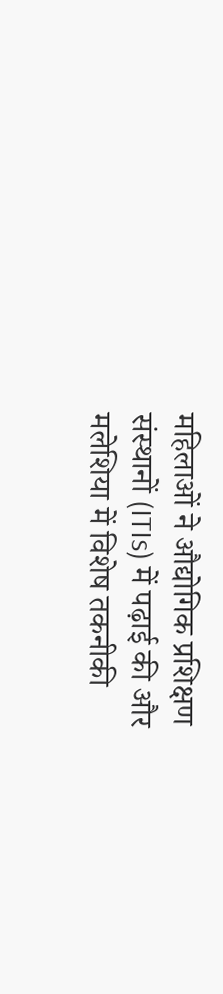महिलाओं ने औद्योगिक प्रशिक्षण संस्थानों (ITIs) में पढ़ाई की और मलेशिया में विशेष तकनीकी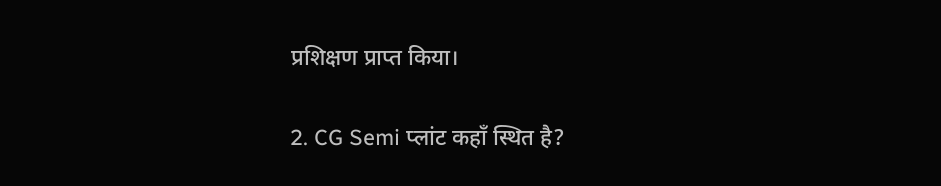प्रशिक्षण प्राप्त किया।

2. CG Semi प्लांट कहाँ स्थित है?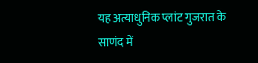यह अत्याधुनिक प्लांट गुजरात के साणंद में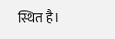स्थित है।